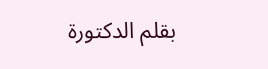بقلم الدكتورة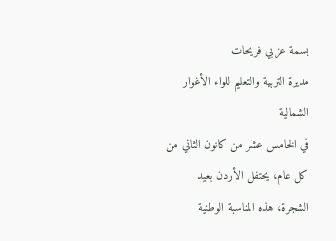بسمة عزبي فريحات
مديرة التربية والتعليم للواء الأغوار الشمالية
في الخامس عشر من كانون الثاني من كل عام، يحتفل الأردن بعيد الشجرة، هذه المناسبة الوطنية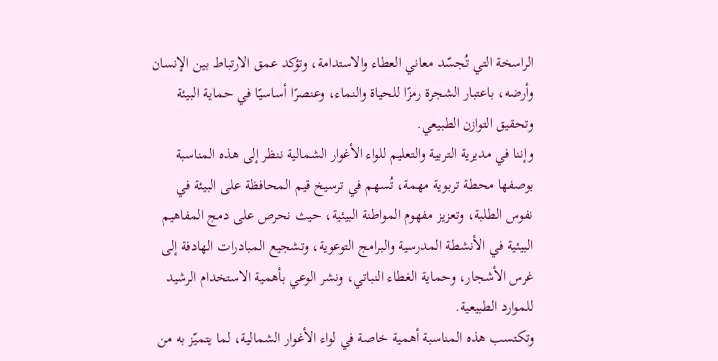الراسخة التي تُجسّد معاني العطاء والاستدامة، وتؤكد عمق الارتباط بين الإنسان وأرضه، باعتبار الشجرة رمزًا للحياة والنماء، وعنصرًا أساسيًا في حماية البيئة وتحقيق التوازن الطبيعي.
وإننا في مديرية التربية والتعليم للواء الأغوار الشمالية ننظر إلى هذه المناسبة بوصفها محطة تربوية مهمة، تُسهم في ترسيخ قيم المحافظة على البيئة في نفوس الطلبة، وتعزيز مفهوم المواطنة البيئية، حيث نحرص على دمج المفاهيم البيئية في الأنشطة المدرسية والبرامج التوعوية، وتشجيع المبادرات الهادفة إلى غرس الأشجار، وحماية الغطاء النباتي، ونشر الوعي بأهمية الاستخدام الرشيد للموارد الطبيعية.
وتكتسب هذه المناسبة أهمية خاصة في لواء الأغوار الشمالية، لما يتميّز به من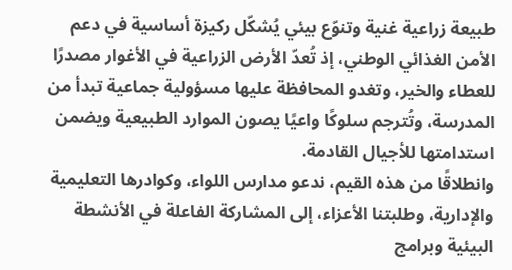طبيعة زراعية غنية وتنوّع بيئي يُشكّل ركيزة أساسية في دعم الأمن الغذائي الوطني، إذ تُعدّ الأرض الزراعية في الأغوار مصدرًا للعطاء والخير، وتغدو المحافظة عليها مسؤولية جماعية تبدأ من المدرسة، وتُترجم سلوكًا واعيًا يصون الموارد الطبيعية ويضمن استدامتها للأجيال القادمة.
وانطلاقًا من هذه القيم، ندعو مدارس اللواء، وكوادرها التعليمية والإدارية، وطلبتنا الأعزاء، إلى المشاركة الفاعلة في الأنشطة البيئية وبرامج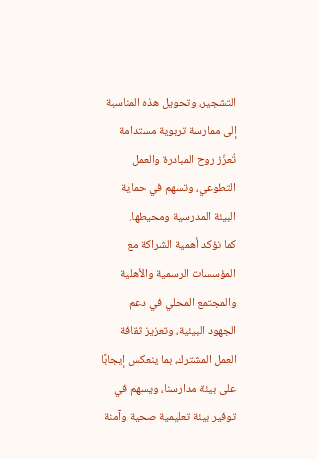التشجير، وتحويل هذه المناسبة إلى ممارسة تربوية مستدامة تُعزّز روح المبادرة والعمل التطوعي، وتسهم في حماية البيئة المدرسية ومحيطها.
كما نؤكد أهمية الشراكة مع المؤسسات الرسمية والأهلية والمجتمع المحلي في دعم الجهود البيئية، وتعزيز ثقافة العمل المشترك، بما ينعكس إيجابًا على بيئة مدارسنا، ويسهم في توفير بيئة تعليمية صحية وآمنة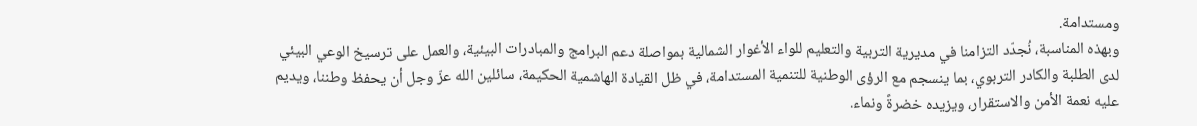ومستدامة.
وبهذه المناسبة، نُجدّد التزامنا في مديرية التربية والتعليم للواء الأغوار الشمالية بمواصلة دعم البرامج والمبادرات البيئية، والعمل على ترسيخ الوعي البيئي لدى الطلبة والكادر التربوي، بما ينسجم مع الرؤى الوطنية للتنمية المستدامة، في ظل القيادة الهاشمية الحكيمة، سائلين الله عزّ وجل أن يحفظ وطننا، ويديم عليه نعمة الأمن والاستقرار، ويزيده خضرةً ونماء.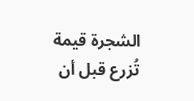الشجرة قيمة تُزرع قبل أن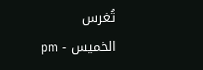تُغرس
الخميس - pm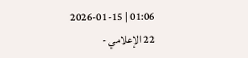01:06 | 2026-01-15
22 الإعلامي -